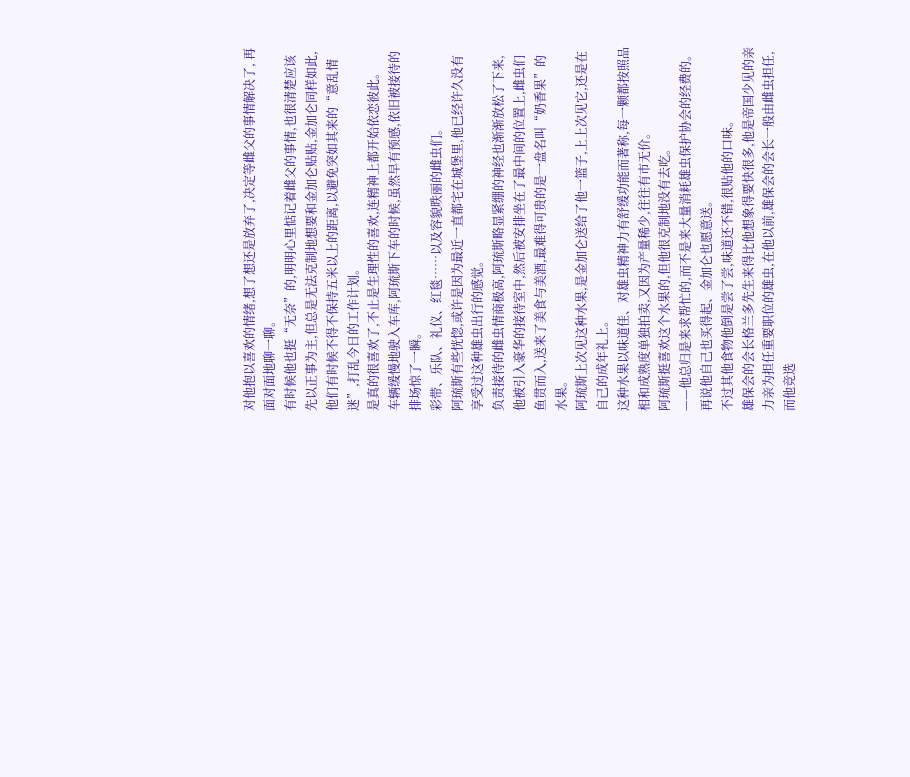对他抱以喜欢的情绪,想了想还是放弃了,决定等雌父的事情解决了, 再面对面地聊一聊。
有时候他也挺“无奈”的,明明心里惦记着雌父的事情,也很清楚应该先以正事为主,但总是无法克制地想要和金加仑贴贴,金加仑同样如此,他们有时候不得不保持五米以上的距离,以避免突如其来的“意乱情迷”,打乱今日的工作计划。
是真的很喜欢了,不止是生理性的喜欢,连精神上都开始依恋彼此。
车辆缓慢地驶入车库,阿琉斯下车的时候,虽然早有预感,依旧被接待的排场惊了一瞬。
彩带、乐队、礼仪、红毯……以及容貌昳丽的雌虫们。
阿琉斯有些恍惚,或许是因为最近一直都宅在城堡里,他已经许久没有享受过这种雄虫出行的感觉。
负责接待的雌虫情商极高,阿琉斯略显紧绷的神经也渐渐放松了下来,他被引入豪华的接待室中,然后被安排坐在了最中间的位置上,雌虫们鱼贯而入,送来了美食与美酒,最难得可贵的是一盘名叫“奶香果”的水果。
阿琉斯上次见这种水果,是金加仑送给了他一篮子,上上次见它,还是在自己的成年礼上。
这种水果以味道佳、对雄虫精神力有舒缓功能而著称,每一颗都按照品相和成熟度单独拍卖,又因为产量稀少,往往有市无价。
阿琉斯挺喜欢这个水果的,但他很克制地没有去吃。
——他总归是来求帮忙的,而不是来大量消耗雄虫保护协会的经费的。
再说他自己也买得起、金加仑也愿意送。
不过其他食物他倒是尝了尝,味道还不错,很贴他的口味。
雄保会的会长格兰多先生来得比他想象得要快很多,他是帝国少见的亲力亲为担任重要职位的雄虫,在他以前,雄保会的会长一般由雌虫担任,而他竞选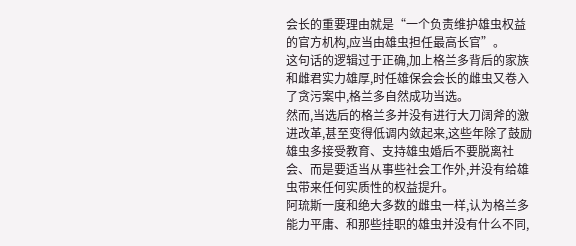会长的重要理由就是“一个负责维护雄虫权益的官方机构,应当由雄虫担任最高长官”。
这句话的逻辑过于正确,加上格兰多背后的家族和雌君实力雄厚,时任雄保会会长的雌虫又卷入了贪污案中,格兰多自然成功当选。
然而,当选后的格兰多并没有进行大刀阔斧的激进改革,甚至变得低调内敛起来,这些年除了鼓励雄虫多接受教育、支持雄虫婚后不要脱离社会、而是要适当从事些社会工作外,并没有给雄虫带来任何实质性的权益提升。
阿琉斯一度和绝大多数的雌虫一样,认为格兰多能力平庸、和那些挂职的雄虫并没有什么不同,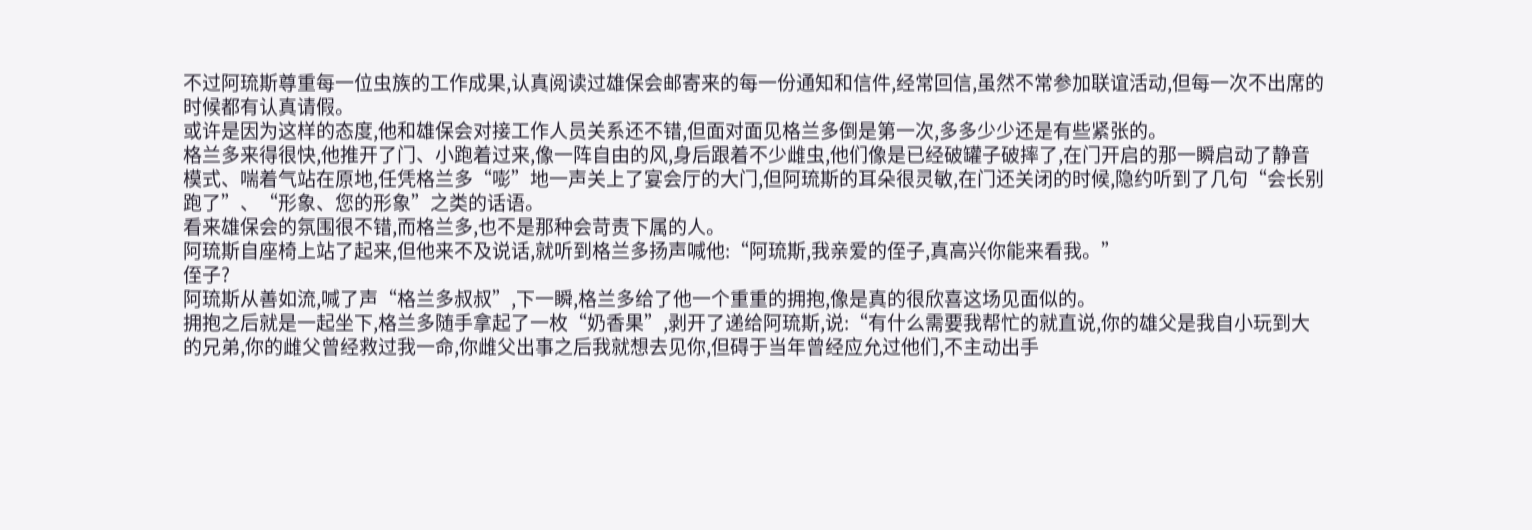不过阿琉斯尊重每一位虫族的工作成果,认真阅读过雄保会邮寄来的每一份通知和信件,经常回信,虽然不常参加联谊活动,但每一次不出席的时候都有认真请假。
或许是因为这样的态度,他和雄保会对接工作人员关系还不错,但面对面见格兰多倒是第一次,多多少少还是有些紧张的。
格兰多来得很快,他推开了门、小跑着过来,像一阵自由的风,身后跟着不少雌虫,他们像是已经破罐子破摔了,在门开启的那一瞬启动了静音模式、喘着气站在原地,任凭格兰多“嘭”地一声关上了宴会厅的大门,但阿琉斯的耳朵很灵敏,在门还关闭的时候,隐约听到了几句“会长别跑了”、“形象、您的形象”之类的话语。
看来雄保会的氛围很不错,而格兰多,也不是那种会苛责下属的人。
阿琉斯自座椅上站了起来,但他来不及说话,就听到格兰多扬声喊他:“阿琉斯,我亲爱的侄子,真高兴你能来看我。”
侄子?
阿琉斯从善如流,喊了声“格兰多叔叔”,下一瞬,格兰多给了他一个重重的拥抱,像是真的很欣喜这场见面似的。
拥抱之后就是一起坐下,格兰多随手拿起了一枚“奶香果”,剥开了递给阿琉斯,说:“有什么需要我帮忙的就直说,你的雄父是我自小玩到大的兄弟,你的雌父曾经救过我一命,你雌父出事之后我就想去见你,但碍于当年曾经应允过他们,不主动出手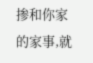掺和你家的家事,就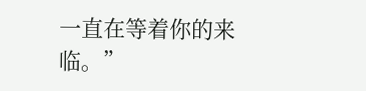一直在等着你的来临。”